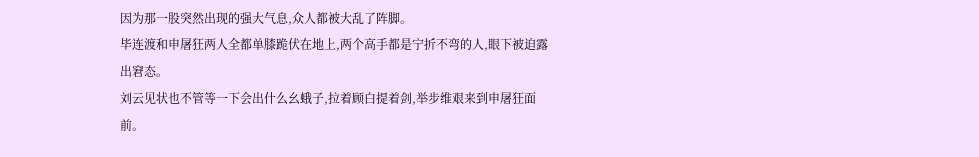因为那一股突然出现的强大气息,众人都被大乱了阵脚。
毕连渡和申屠狂两人全都单膝跪伏在地上,两个高手都是宁折不弯的人,眼下被迫露出窘态。
刘云见状也不管等一下会出什么幺蛾子,拉着顾白提着剑,举步维艰来到申屠狂面前。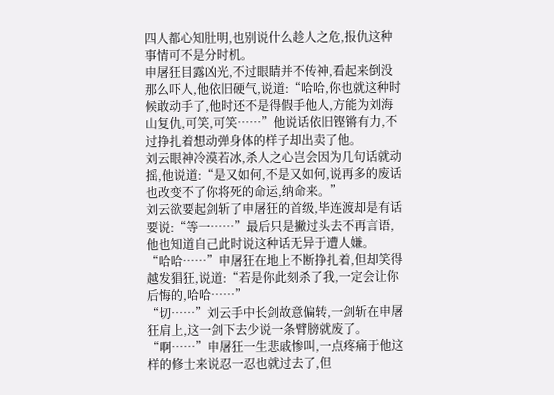四人都心知肚明,也别说什么趁人之危,报仇这种事情可不是分时机。
申屠狂目露凶光,不过眼睛并不传神,看起来倒没那么吓人,他依旧硬气,说道:“哈哈,你也就这种时候敢动手了,他时还不是得假手他人,方能为刘海山复仇,可笑,可笑……”他说话依旧铿锵有力,不过挣扎着想动弹身体的样子却出卖了他。
刘云眼神冷漠若冰,杀人之心岂会因为几句话就动摇,他说道:“是又如何,不是又如何,说再多的废话也改变不了你将死的命运,纳命来。”
刘云欲要起剑斩了申屠狂的首级,毕连渡却是有话要说:“等一……”最后只是撇过头去不再言语,他也知道自己此时说这种话无异于遭人嫌。
“哈哈……”申屠狂在地上不断挣扎着,但却笑得越发猖狂,说道:“若是你此刻杀了我,一定会让你后悔的,哈哈……”
“切……”刘云手中长剑故意偏转,一剑斩在申屠狂肩上,这一剑下去少说一条臂膀就废了。
“啊……”申屠狂一生悲戚惨叫,一点疼痛于他这样的修士来说忍一忍也就过去了,但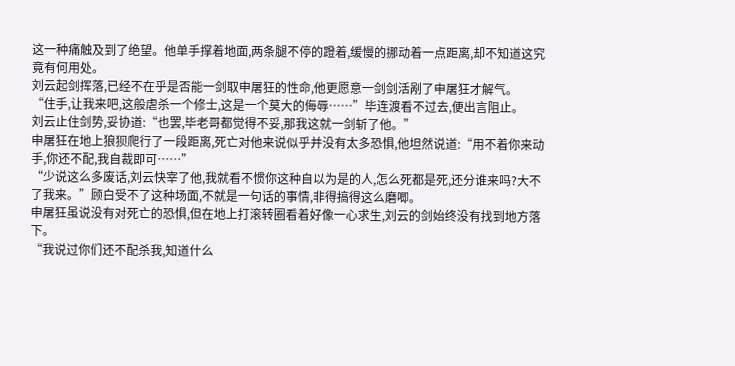这一种痛触及到了绝望。他单手撑着地面,两条腿不停的蹬着,缓慢的挪动着一点距离,却不知道这究竟有何用处。
刘云起剑挥落,已经不在乎是否能一剑取申屠狂的性命,他更愿意一剑剑活剐了申屠狂才解气。
“住手,让我来吧,这般虐杀一个修士,这是一个莫大的侮辱……”毕连渡看不过去,便出言阻止。
刘云止住剑势,妥协道:“也罢,毕老哥都觉得不妥,那我这就一剑斩了他。”
申屠狂在地上狼狈爬行了一段距离,死亡对他来说似乎并没有太多恐惧,他坦然说道:“用不着你来动手,你还不配,我自裁即可……”
“少说这么多废话,刘云快宰了他,我就看不惯你这种自以为是的人,怎么死都是死,还分谁来吗?大不了我来。”顾白受不了这种场面,不就是一句话的事情,非得搞得这么磨唧。
申屠狂虽说没有对死亡的恐惧,但在地上打滚转圈看着好像一心求生,刘云的剑始终没有找到地方落下。
“我说过你们还不配杀我,知道什么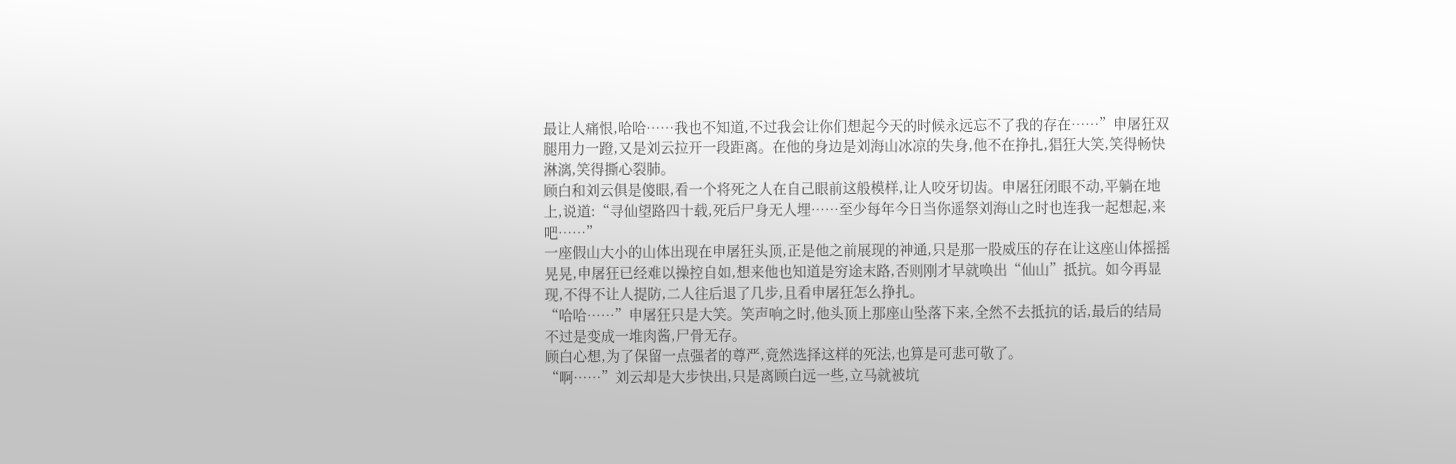最让人痛恨,哈哈……我也不知道,不过我会让你们想起今天的时候永远忘不了我的存在……”申屠狂双腿用力一蹬,又是刘云拉开一段距离。在他的身边是刘海山冰凉的失身,他不在挣扎,猖狂大笑,笑得畅快淋漓,笑得撕心裂肺。
顾白和刘云俱是傻眼,看一个将死之人在自己眼前这般模样,让人咬牙切齿。申屠狂闭眼不动,平躺在地上,说道:“寻仙望路四十载,死后尸身无人埋……至少每年今日当你遥祭刘海山之时也连我一起想起,来吧……”
一座假山大小的山体出现在申屠狂头顶,正是他之前展现的神通,只是那一股威压的存在让这座山体摇摇晃晃,申屠狂已经难以操控自如,想来他也知道是穷途末路,否则刚才早就唤出“仙山”抵抗。如今再显现,不得不让人提防,二人往后退了几步,且看申屠狂怎么挣扎。
“哈哈……”申屠狂只是大笑。笑声响之时,他头顶上那座山坠落下来,全然不去抵抗的话,最后的结局不过是变成一堆肉酱,尸骨无存。
顾白心想,为了保留一点强者的尊严,竟然选择这样的死法,也算是可悲可敬了。
“啊……”刘云却是大步快出,只是离顾白远一些,立马就被坑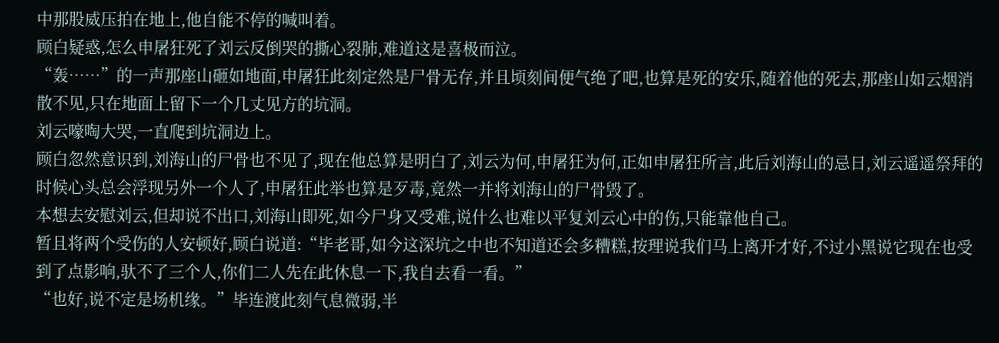中那股威压拍在地上,他自能不停的喊叫着。
顾白疑惑,怎么申屠狂死了刘云反倒哭的撕心裂肺,难道这是喜极而泣。
“轰……”的一声那座山砸如地面,申屠狂此刻定然是尸骨无存,并且顷刻间便气绝了吧,也算是死的安乐,随着他的死去,那座山如云烟消散不见,只在地面上留下一个几丈见方的坑洞。
刘云嚎啕大哭,一直爬到坑洞边上。
顾白忽然意识到,刘海山的尸骨也不见了,现在他总算是明白了,刘云为何,申屠狂为何,正如申屠狂所言,此后刘海山的忌日,刘云遥遥祭拜的时候心头总会浮现另外一个人了,申屠狂此举也算是歹毒,竟然一并将刘海山的尸骨毁了。
本想去安慰刘云,但却说不出口,刘海山即死,如今尸身又受难,说什么也难以平复刘云心中的伤,只能靠他自己。
暂且将两个受伤的人安顿好,顾白说道:“毕老哥,如今这深坑之中也不知道还会多糟糕,按理说我们马上离开才好,不过小黑说它现在也受到了点影响,驮不了三个人,你们二人先在此休息一下,我自去看一看。”
“也好,说不定是场机缘。”毕连渡此刻气息微弱,半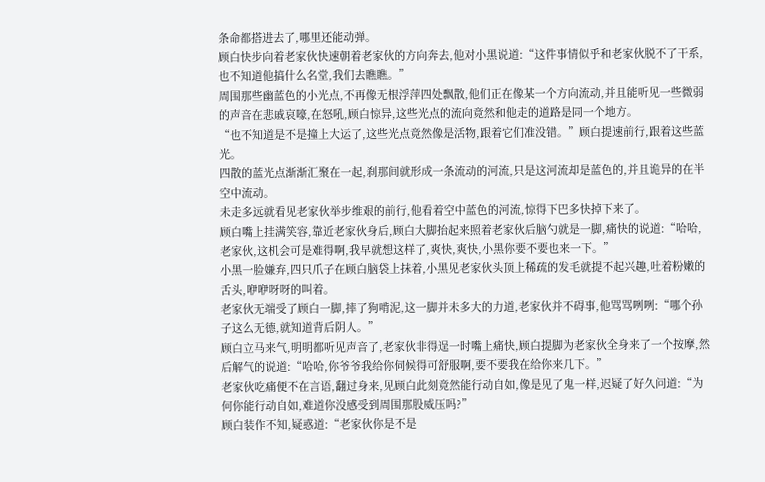条命都搭进去了,哪里还能动弹。
顾白快步向着老家伙快速朝着老家伙的方向奔去,他对小黑说道:“这件事情似乎和老家伙脱不了干系,也不知道他搞什么名堂,我们去瞧瞧。”
周围那些幽蓝色的小光点,不再像无根浮萍四处飘散,他们正在像某一个方向流动,并且能听见一些微弱的声音在悲戚哀嚎,在怒吼,顾白惊异,这些光点的流向竟然和他走的道路是同一个地方。
“也不知道是不是撞上大运了,这些光点竟然像是活物,跟着它们准没错。”顾白提速前行,跟着这些蓝光。
四散的蓝光点渐渐汇聚在一起,刹那间就形成一条流动的河流,只是这河流却是蓝色的,并且诡异的在半空中流动。
未走多远就看见老家伙举步维艰的前行,他看着空中蓝色的河流,惊得下巴多快掉下来了。
顾白嘴上挂满笑容,靠近老家伙身后,顾白大脚抬起来照着老家伙后脑勺就是一脚,痛快的说道:“哈哈,老家伙,这机会可是难得啊,我早就想这样了,爽快,爽快,小黑你要不要也来一下。”
小黑一脸嫌弃,四只爪子在顾白脑袋上抹着,小黑见老家伙头顶上稀疏的发毛就提不起兴趣,吐着粉嫩的舌头,咿咿呀呀的叫着。
老家伙无端受了顾白一脚,摔了狗啃泥,这一脚并未多大的力道,老家伙并不碍事,他骂骂咧咧:“哪个孙子这么无德,就知道背后阴人。”
顾白立马来气,明明都听见声音了,老家伙非得逞一时嘴上痛快,顾白提脚为老家伙全身来了一个按摩,然后解气的说道:“哈哈,你爷爷我给你伺候得可舒服啊,要不要我在给你来几下。”
老家伙吃痛便不在言语,翻过身来,见顾白此刻竟然能行动自如,像是见了鬼一样,迟疑了好久问道:“为何你能行动自如,难道你没感受到周围那股威压吗?”
顾白装作不知,疑惑道:“老家伙你是不是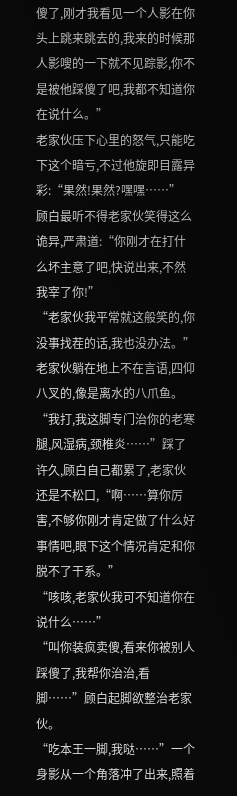傻了,刚才我看见一个人影在你头上跳来跳去的,我来的时候那人影嗖的一下就不见踪影,你不是被他踩傻了吧,我都不知道你在说什么。”
老家伙压下心里的怒气,只能吃下这个暗亏,不过他旋即目露异彩:“果然!果然?嘿嘿……”
顾白最听不得老家伙笑得这么诡异,严肃道:“你刚才在打什么坏主意了吧,快说出来,不然我宰了你!”
“老家伙我平常就这般笑的,你没事找茬的话,我也没办法。”老家伙躺在地上不在言语,四仰八叉的,像是离水的八爪鱼。
“我打,我这脚专门治你的老寒腿,风湿病,颈椎炎……”踩了许久,顾白自己都累了,老家伙还是不松口,“啊……算你厉害,不够你刚才肯定做了什么好事情吧,眼下这个情况肯定和你脱不了干系。”
“咳咳,老家伙我可不知道你在说什么……”
“叫你装疯卖傻,看来你被别人踩傻了,我帮你治治,看脚……”顾白起脚欲整治老家伙。
“吃本王一脚,我哒……”一个身影从一个角落冲了出来,照着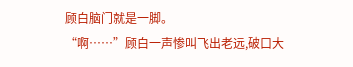顾白脑门就是一脚。
“啊……”顾白一声惨叫飞出老远,破口大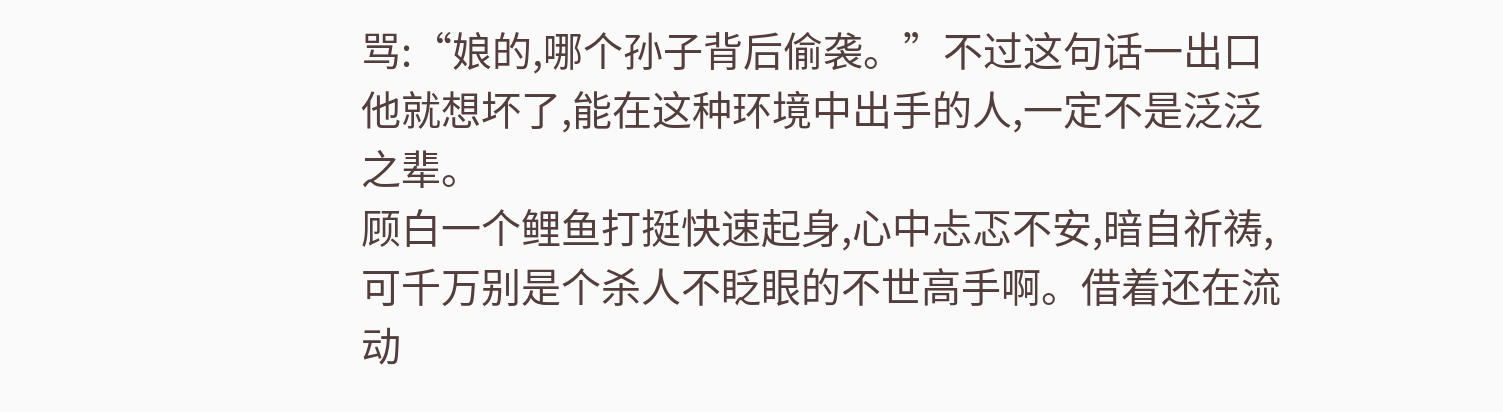骂:“娘的,哪个孙子背后偷袭。”不过这句话一出口他就想坏了,能在这种环境中出手的人,一定不是泛泛之辈。
顾白一个鲤鱼打挺快速起身,心中忐忑不安,暗自祈祷,可千万别是个杀人不眨眼的不世高手啊。借着还在流动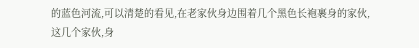的蓝色河流,可以清楚的看见,在老家伙身边围着几个黑色长袍裹身的家伙,这几个家伙,身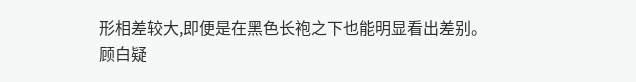形相差较大,即便是在黑色长袍之下也能明显看出差别。
顾白疑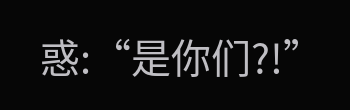惑:“是你们?!”